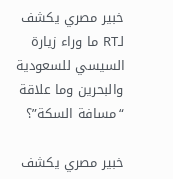خبير مصري يكشف لـRT ما وراء زيارة السيسي للسعودية والبحرين وما علاقة “مسافة السكة”؟

خبير مصري يكشف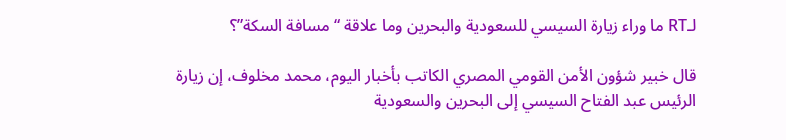لـRT ما وراء زيارة السيسي للسعودية والبحرين وما علاقة “مسافة السكة”؟

قال خبير شؤون الأمن القومي المصري الكاتب بأخبار اليوم، محمد مخلوف، إن زيارة الرئيس عبد الفتاح السيسي إلى البحرين والسعودية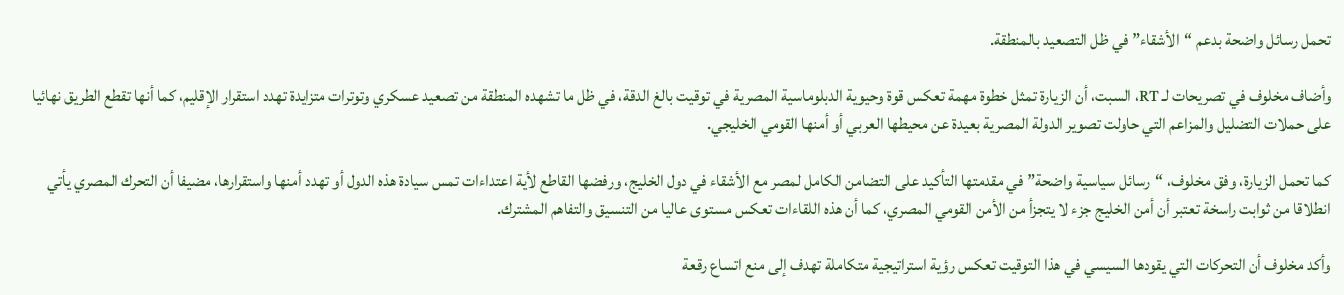تحمل رسائل واضحة بدعم “الأشقاء” في ظل التصعيد بالمنطقة.

وأضاف مخلوف في تصريحات لـ RT، السبت، أن الزيارة تمثل خطوة مهمة تعكس قوة وحيوية الدبلوماسية المصرية في توقيت بالغ الدقة، في ظل ما تشهده المنطقة من تصعيد عسكري وتوترات متزايدة تهدد استقرار الإقليم، كما أنها تقطع الطريق نهائيا على حملات التضليل والمزاعم التي حاولت تصوير الدولة المصرية بعيدة عن محيطها العربي أو أمنها القومي الخليجي.

كما تحمل الزيارة، وفق مخلوف، “رسائل سياسية واضحة” في مقدمتها التأكيد على التضامن الكامل لمصر مع الأشقاء في دول الخليج، ورفضها القاطع لأية اعتداءات تمس سيادة هذه الدول أو تهدد أمنها واستقرارها، مضيفا أن التحرك المصري يأتي انطلاقا من ثوابت راسخة تعتبر أن أمن الخليج جزء لا يتجزأ من الأمن القومي المصري، كما أن هذه اللقاءات تعكس مستوى عاليا من التنسيق والتفاهم المشترك.

وأكد مخلوف أن التحركات التي يقودها السيسي في هذا التوقيت تعكس رؤية استراتيجية متكاملة تهدف إلى منع اتساع رقعة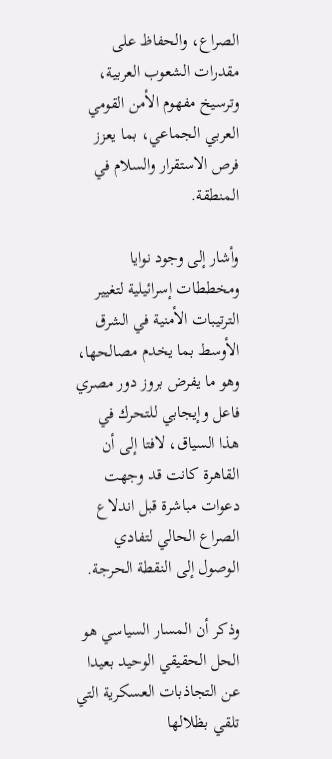الصراع، والحفاظ على مقدرات الشعوب العربية، وترسيخ مفهوم الأمن القومي العربي الجماعي، بما يعزز فرص الاستقرار والسلام في المنطقة.

وأشار إلى وجود نوايا ومخططات إسرائيلية لتغيير الترتيبات الأمنية في الشرق الأوسط بما يخدم مصالحها، وهو ما يفرض بروز دور مصري فاعل وإيجابي للتحرك في هذا السياق، لافتا إلى أن القاهرة كانت قد وجهت دعوات مباشرة قبل اندلاع الصراع الحالي لتفادي الوصول إلى النقطة الحرجة.

وذكر أن المسار السياسي هو الحل الحقيقي الوحيد بعيدا عن التجاذبات العسكرية التي تلقي بظلالها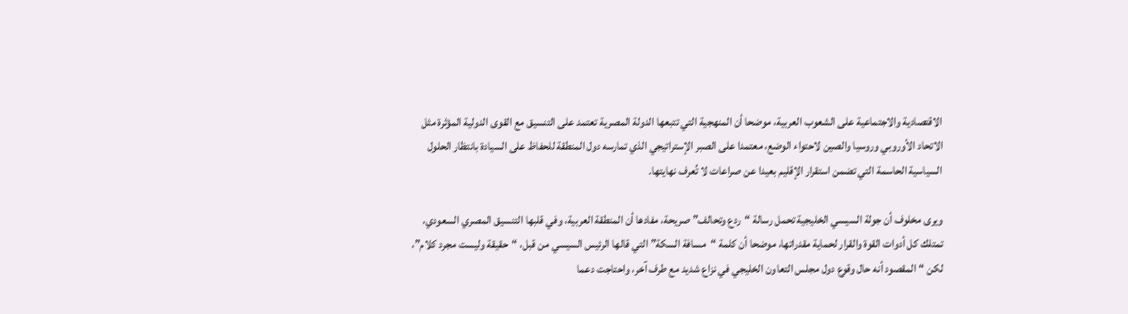الاقتصادية والاجتماعية على الشعوب العربية، موضحا أن المنهجية التي تتبعها الدولة المصرية تعتمد على التنسيق مع القوى الدولية المؤثرة مثل الاتحاد الأوروبي وروسيا والصين لاحتواء الوضع، معتمدا على الصبر الإستراتيجي الذي تمارسه دول المنطقة للحفاظ على السيادة بانتظار الحلول السياسية الحاسمة التي تضمن استقرار الإقليم بعيدا عن صراعات لا تُعرف نهايتها.

ويرى مخلوف أن جولة السيسي الخليجية تحمل رسالة “ردع وتحالف” صريحة، مفادها أن المنطقة العربية، وفي قلبها التنسيق المصري السعودي، تمتلك كل أدوات القوة والقرار لحماية مقدراتها، موضحا أن كلمة “مسافة السكة” التي قالها الرئيس السيسي من قبل، “حقيقة وليست مجرد كلام”، لكن “المقصود أنه حال وقوع دول مجلس التعاون الخليجي في نزاع شديد مع طرف آخر، واحتاجت دعما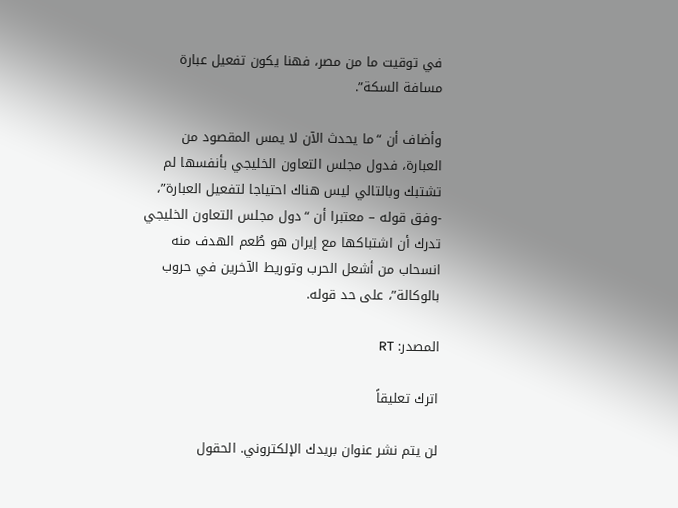في توقيت ما من مصر، فهنا يكون تفعيل عبارة مسافة السكة”.

وأضاف أن “ما يحدث الآن لا يمس المقصود من العبارة، فدول مجلس التعاون الخليجي بأنفسها لم تشتبك وبالتالي ليس هناك احتياجا لتفعيل العبارة”، -وفق قوله – معتبرا أن “دول مجلس التعاون الخليجي تدرك أن اشتباكها مع إيران هو طُعم الهدف منه انسحاب من أشعل الحرب وتوريط الآخرين في حروب بالوكالة”، على حد قوله.

المصدر: RT

اترك تعليقاً

لن يتم نشر عنوان بريدك الإلكتروني. الحقول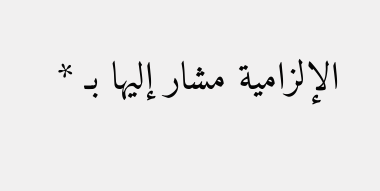الإلزامية مشار إليها بـ *